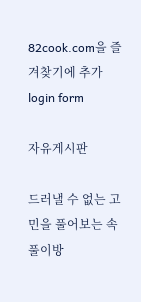82cook.com을 즐겨찾기에 추가
login form

자유게시판

드러낼 수 없는 고민을 풀어보는 속풀이방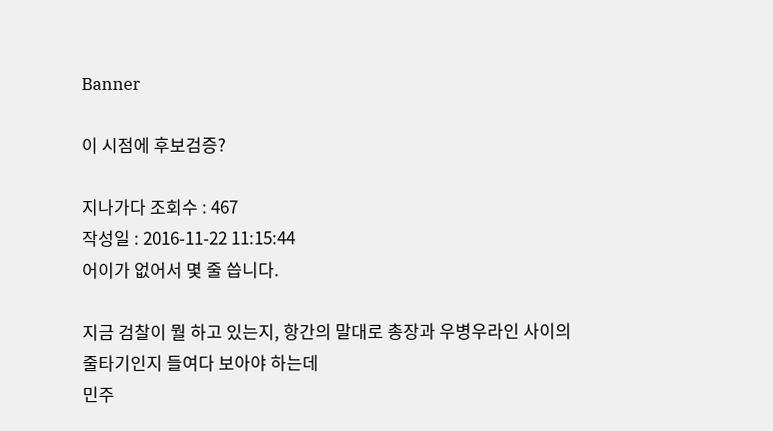Banner

이 시점에 후보검증?

지나가다 조회수 : 467
작성일 : 2016-11-22 11:15:44
어이가 없어서 몇 줄 씁니다.

지금 검찰이 뭘 하고 있는지, 항간의 말대로 총장과 우병우라인 사이의 줄타기인지 들여다 보아야 하는데
민주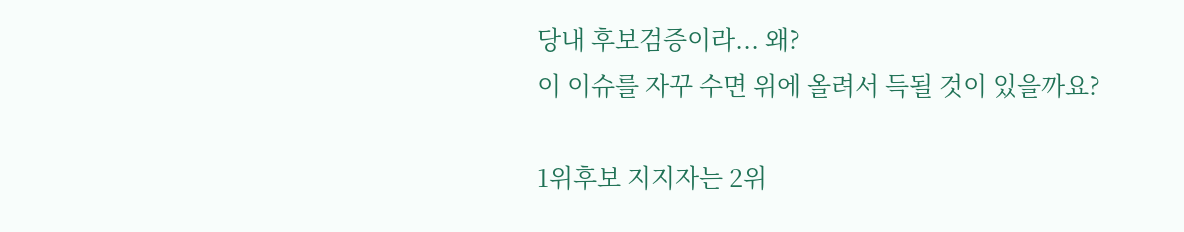당내 후보검증이라... 왜?
이 이슈를 자꾸 수면 위에 올려서 득될 것이 있을까요?

1위후보 지지자는 2위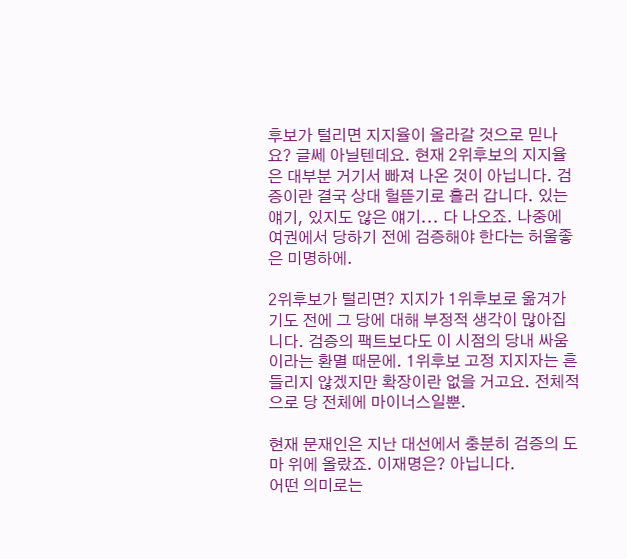후보가 털리면 지지율이 올라갈 것으로 믿나요? 글쎄 아닐텐데요. 현재 2위후보의 지지율은 대부분 거기서 빠져 나온 것이 아닙니다. 검증이란 결국 상대 헐뜯기로 흘러 갑니다. 있는 얘기, 있지도 않은 얘기... 다 나오죠. 나중에 여권에서 당하기 전에 검증해야 한다는 허울좋은 미명하에.

2위후보가 털리면? 지지가 1위후보로 옮겨가기도 전에 그 당에 대해 부정적 생각이 많아집니다. 검증의 팩트보다도 이 시점의 당내 싸움이라는 환멸 때문에. 1위후보 고정 지지자는 흔들리지 않겠지만 확장이란 없을 거고요. 전체적으로 당 전체에 마이너스일뿐.

현재 문재인은 지난 대선에서 충분히 검증의 도마 위에 올랐죠. 이재명은? 아닙니다.
어떤 의미로는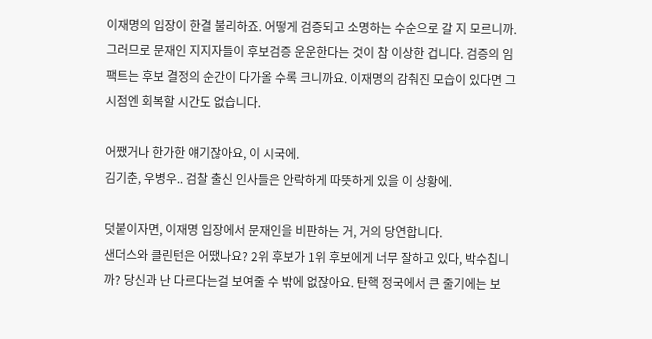이재명의 입장이 한결 불리하죠. 어떻게 검증되고 소명하는 수순으로 갈 지 모르니까. 그러므로 문재인 지지자들이 후보검증 운운한다는 것이 참 이상한 겁니다. 검증의 임팩트는 후보 결정의 순간이 다가올 수록 크니까요. 이재명의 감춰진 모습이 있다면 그 시점엔 회복할 시간도 없습니다.

어쨌거나 한가한 얘기잖아요, 이 시국에.
김기춘, 우병우.. 검찰 출신 인사들은 안락하게 따뜻하게 있을 이 상황에.

덧붙이자면, 이재명 입장에서 문재인을 비판하는 거, 거의 당연합니다.
샌더스와 클린턴은 어땠나요? 2위 후보가 1위 후보에게 너무 잘하고 있다, 박수칩니까? 당신과 난 다르다는걸 보여줄 수 밖에 없잖아요. 탄핵 정국에서 큰 줄기에는 보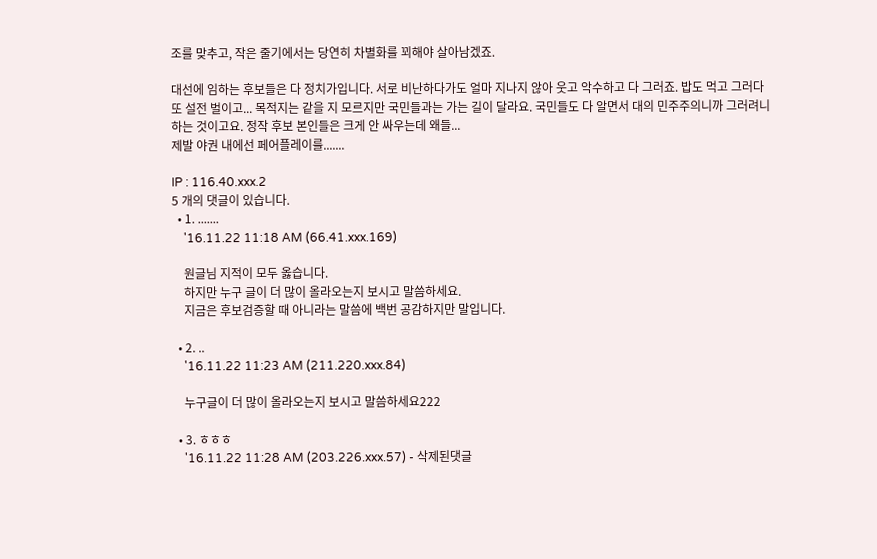조를 맞추고, 작은 줄기에서는 당연히 차별화를 꾀해야 살아남겠죠.

대선에 임하는 후보들은 다 정치가입니다. 서로 비난하다가도 얼마 지나지 않아 웃고 악수하고 다 그러죠. 밥도 먹고 그러다 또 설전 벌이고... 목적지는 같을 지 모르지만 국민들과는 가는 길이 달라요. 국민들도 다 알면서 대의 민주주의니까 그러려니 하는 것이고요. 정작 후보 본인들은 크게 안 싸우는데 왜들...
제발 야권 내에선 페어플레이를.......

IP : 116.40.xxx.2
5 개의 댓글이 있습니다.
  • 1. .......
    '16.11.22 11:18 AM (66.41.xxx.169)

    원글님 지적이 모두 옳습니다.
    하지만 누구 글이 더 많이 올라오는지 보시고 말씀하세요.
    지금은 후보검증할 때 아니라는 말씀에 백번 공감하지만 말입니다.

  • 2. ..
    '16.11.22 11:23 AM (211.220.xxx.84)

    누구글이 더 많이 올라오는지 보시고 말씀하세요222

  • 3. ㅎㅎㅎ
    '16.11.22 11:28 AM (203.226.xxx.57) - 삭제된댓글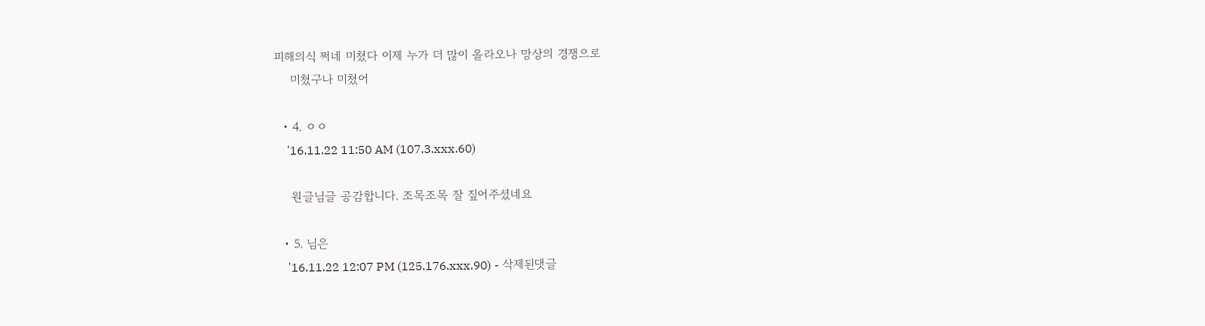피해의식 쩌네 미쳤다 이제 누가 더 많이 올라오나 망상의 경쟁으로
    미쳤구나 미쳤어

  • 4. ㅇㅇ
    '16.11.22 11:50 AM (107.3.xxx.60)

    원글님글 공감합니다. 조목조목 잘 짚어주셨네요

  • 5. 님은
    '16.11.22 12:07 PM (125.176.xxx.90) - 삭제된댓글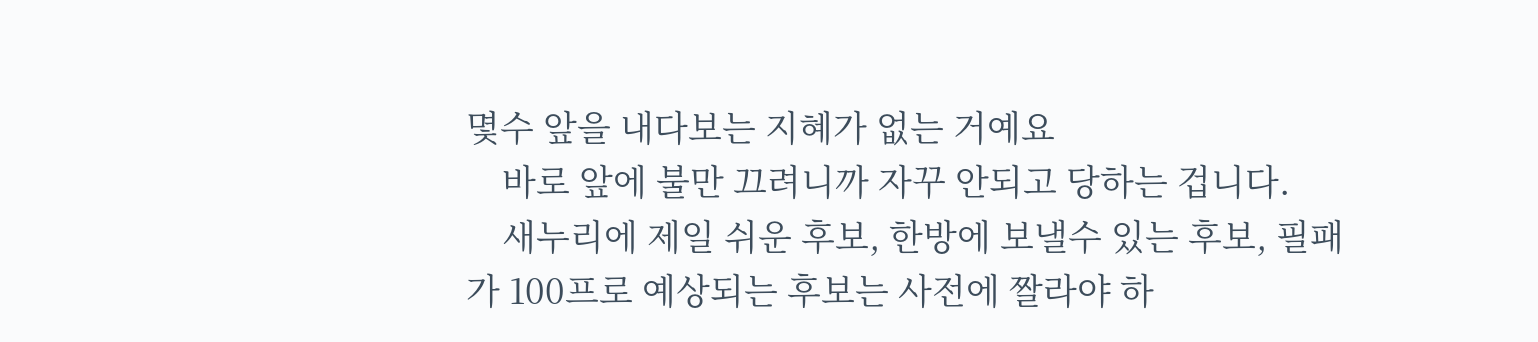몇수 앞을 내다보는 지혜가 없는 거예요
    바로 앞에 불만 끄려니까 자꾸 안되고 당하는 겁니다.
    새누리에 제일 쉬운 후보, 한방에 보낼수 있는 후보, 필패가 100프로 예상되는 후보는 사전에 짤라야 하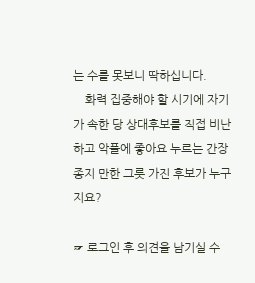는 수를 못보니 딱하십니다.
    화력 집중해야 할 시기에 자기가 속한 당 상대후보를 직접 비난하고 악플에 좋아요 누르는 간장종지 만한 그릇 가진 후보가 누구지요?

☞ 로그인 후 의견을 남기실 수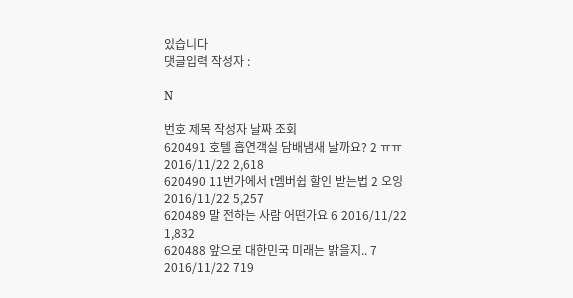있습니다
댓글입력 작성자 :

N

번호 제목 작성자 날짜 조회
620491 호텔 흡연객실 담배냄새 날까요? 2 ㅠㅠ 2016/11/22 2,618
620490 11번가에서 t멤버쉽 할인 받는법 2 오잉 2016/11/22 5,257
620489 말 전하는 사람 어떤가요 6 2016/11/22 1,832
620488 앞으로 대한민국 미래는 밝을지.. 7 2016/11/22 719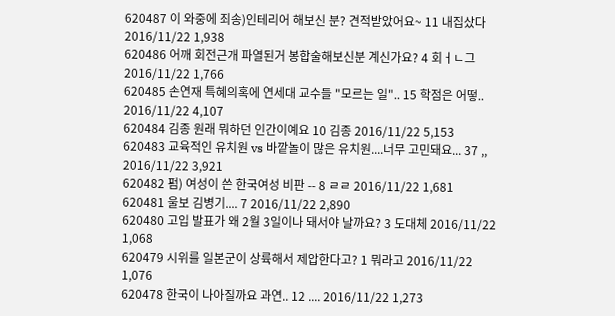620487 이 와중에 죄송)인테리어 해보신 분? 견적받았어요~ 11 내집샀다 2016/11/22 1,938
620486 어깨 회전근개 파열된거 봉합술해보신분 계신가요? 4 회ㅓㄴ그 2016/11/22 1,766
620485 손연재 특혜의혹에 연세대 교수들 "모르는 일".. 15 학점은 어떻.. 2016/11/22 4,107
620484 김종 원래 뭐하던 인간이예요 10 김종 2016/11/22 5,153
620483 교육적인 유치원 vs 바깥놀이 많은 유치원....너무 고민돼요... 37 ,, 2016/11/22 3,921
620482 펌) 여성이 쓴 한국여성 비판 -- 8 ㄹㄹ 2016/11/22 1,681
620481 울보 김병기.... 7 2016/11/22 2,890
620480 고입 발표가 왜 2월 3일이나 돼서야 날까요? 3 도대체 2016/11/22 1,068
620479 시위를 일본군이 상륙해서 제압한다고? 1 뭐라고 2016/11/22 1,076
620478 한국이 나아질까요 과연.. 12 .... 2016/11/22 1,273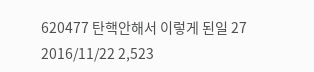620477 탄핵안해서 이렇게 된일 27 2016/11/22 2,523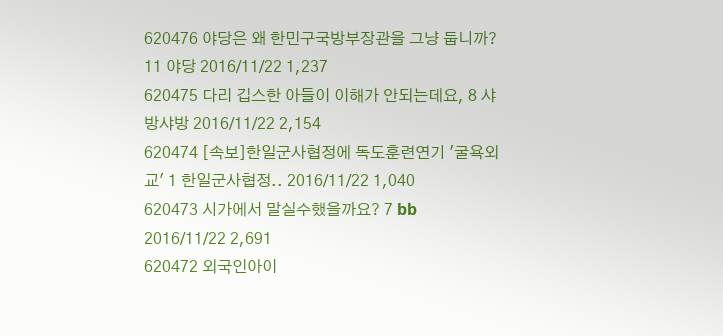620476 야당은 왜 한민구국방부장관을 그냥 둡니까? 11 야당 2016/11/22 1,237
620475 다리 깁스한 아들이 이해가 안되는데요, 8 샤방샤방 2016/11/22 2,154
620474 [속보]한일군사협정에 독도훈련연기 '굴욕외교' 1 한일군사협정.. 2016/11/22 1,040
620473 시가에서 말실수했을까요? 7 bb 2016/11/22 2,691
620472 외국인아이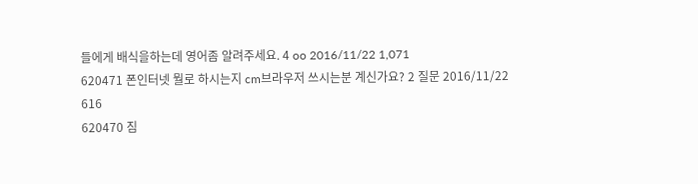들에게 배식을하는데 영어좀 알려주세요. 4 oo 2016/11/22 1,071
620471 폰인터넷 뭘로 하시는지 cm브라우저 쓰시는분 계신가요? 2 질문 2016/11/22 616
620470 짐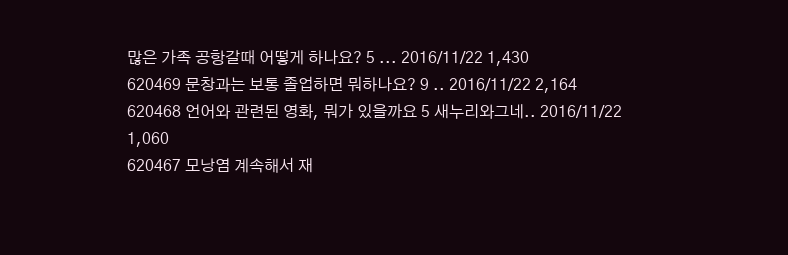많은 가족 공항갈때 어떻게 하나요? 5 ... 2016/11/22 1,430
620469 문창과는 보통 졸업하면 뭐하나요? 9 .. 2016/11/22 2,164
620468 언어와 관련된 영화, 뭐가 있을까요 5 새누리와그네.. 2016/11/22 1,060
620467 모낭염 계속해서 재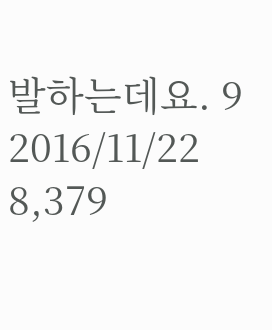발하는데요. 9 2016/11/22 8,379